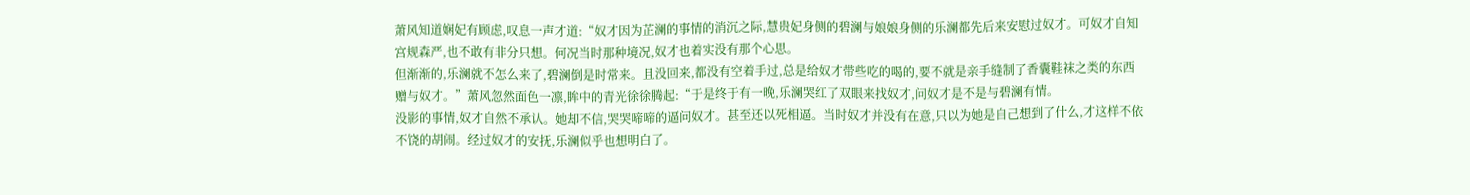萧风知道娴妃有顾虑,叹息一声才道:“奴才因为芷澜的事情的消沉之际,慧贵妃身侧的碧澜与娘娘身侧的乐澜都先后来安慰过奴才。可奴才自知宫规森严,也不敢有非分只想。何况当时那种境况,奴才也着实没有那个心思。
但渐渐的,乐澜就不怎么来了,碧澜倒是时常来。且没回来,都没有空着手过,总是给奴才带些吃的喝的,要不就是亲手缝制了香囊鞋袜之类的东西赠与奴才。”萧风忽然面色一凛,眸中的青光徐徐腾起:“于是终于有一晚,乐澜哭红了双眼来找奴才,问奴才是不是与碧澜有情。
没影的事情,奴才自然不承认。她却不信,哭哭啼啼的逼问奴才。甚至还以死相逼。当时奴才并没有在意,只以为她是自己想到了什么,才这样不依不饶的胡闹。经过奴才的安抚,乐澜似乎也想明白了。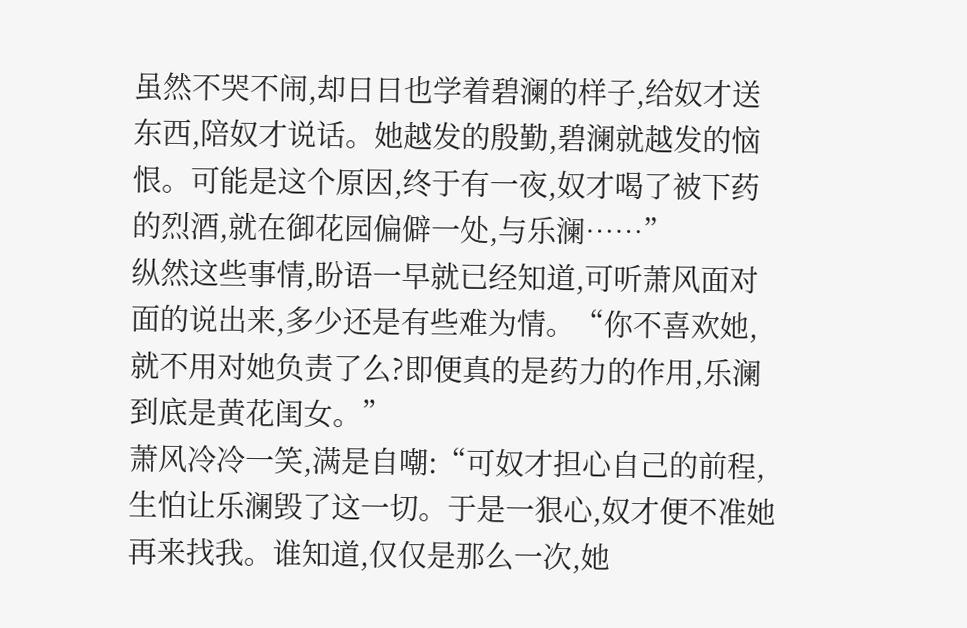虽然不哭不闹,却日日也学着碧澜的样子,给奴才送东西,陪奴才说话。她越发的殷勤,碧澜就越发的恼恨。可能是这个原因,终于有一夜,奴才喝了被下药的烈酒,就在御花园偏僻一处,与乐澜……”
纵然这些事情,盼语一早就已经知道,可听萧风面对面的说出来,多少还是有些难为情。“你不喜欢她,就不用对她负责了么?即便真的是药力的作用,乐澜到底是黄花闺女。”
萧风冷冷一笑,满是自嘲:“可奴才担心自己的前程,生怕让乐澜毁了这一切。于是一狠心,奴才便不准她再来找我。谁知道,仅仅是那么一次,她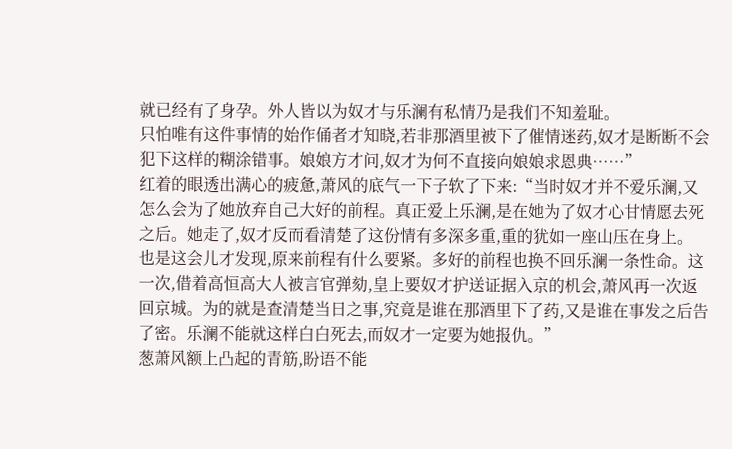就已经有了身孕。外人皆以为奴才与乐澜有私情乃是我们不知羞耻。
只怕唯有这件事情的始作俑者才知晓,若非那酒里被下了催情迷药,奴才是断断不会犯下这样的糊涂错事。娘娘方才问,奴才为何不直接向娘娘求恩典……”
红着的眼透出满心的疲惫,萧风的底气一下子软了下来:“当时奴才并不爱乐澜,又怎么会为了她放弃自己大好的前程。真正爱上乐澜,是在她为了奴才心甘情愿去死之后。她走了,奴才反而看清楚了这份情有多深多重,重的犹如一座山压在身上。
也是这会儿才发现,原来前程有什么要紧。多好的前程也换不回乐澜一条性命。这一次,借着高恒高大人被言官弹劾,皇上要奴才护送证据入京的机会,萧风再一次返回京城。为的就是查清楚当日之事,究竟是谁在那酒里下了药,又是谁在事发之后告了密。乐澜不能就这样白白死去,而奴才一定要为她报仇。”
葱萧风额上凸起的青筋,盼语不能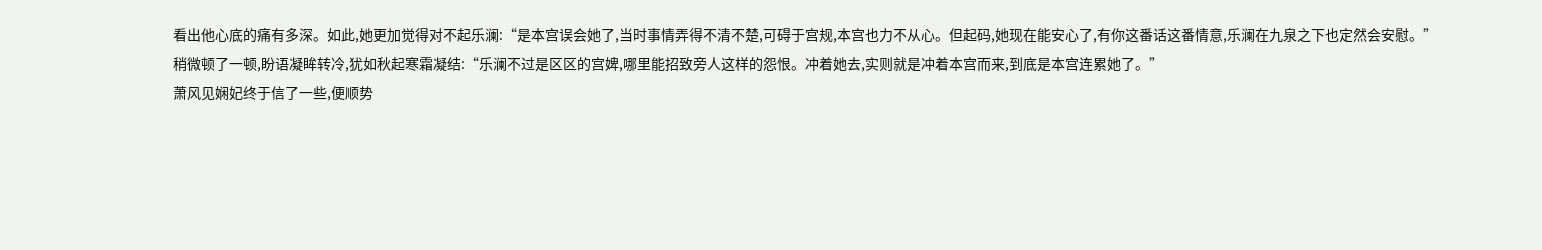看出他心底的痛有多深。如此,她更加觉得对不起乐澜:“是本宫误会她了,当时事情弄得不清不楚,可碍于宫规,本宫也力不从心。但起码,她现在能安心了,有你这番话这番情意,乐澜在九泉之下也定然会安慰。”
稍微顿了一顿,盼语凝眸转冷,犹如秋起寒霜凝结:“乐澜不过是区区的宫婢,哪里能招致旁人这样的怨恨。冲着她去,实则就是冲着本宫而来,到底是本宫连累她了。”
萧风见娴妃终于信了一些,便顺势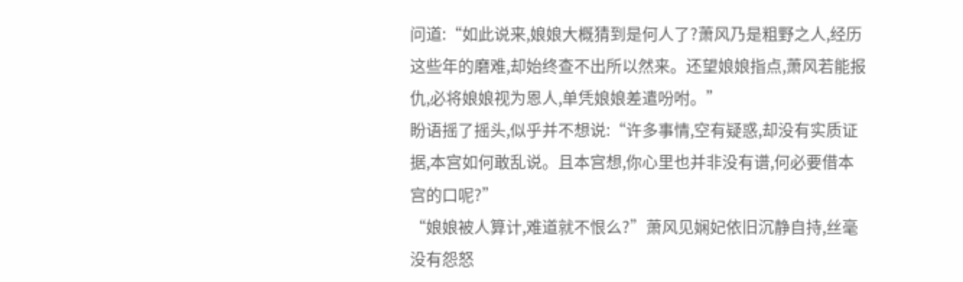问道:“如此说来,娘娘大概猜到是何人了?萧风乃是粗野之人,经历这些年的磨难,却始终查不出所以然来。还望娘娘指点,萧风若能报仇,必将娘娘视为恩人,单凭娘娘差遣吩咐。”
盼语摇了摇头,似乎并不想说:“许多事情,空有疑惑,却没有实质证据,本宫如何敢乱说。且本宫想,你心里也并非没有谱,何必要借本宫的口呢?”
“娘娘被人算计,难道就不恨么?”萧风见娴妃依旧沉静自持,丝毫没有怨怒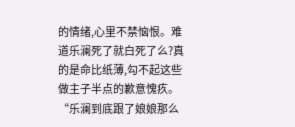的情绪,心里不禁恼恨。难道乐澜死了就白死了么?真的是命比纸薄,勾不起这些做主子半点的歉意愧疚。“乐澜到底跟了娘娘那么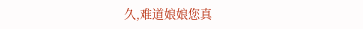久,难道娘娘您真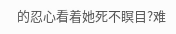的忍心看着她死不瞑目?难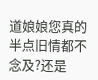道娘娘您真的半点旧情都不念及?还是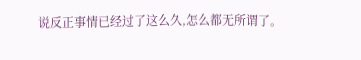说反正事情已经过了这么久,怎么都无所谓了。